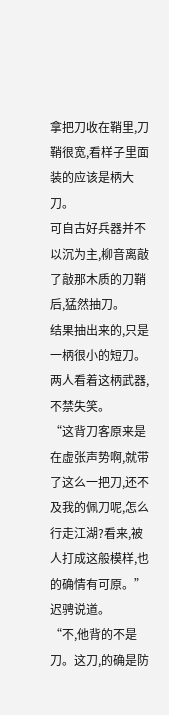拿把刀收在鞘里,刀鞘很宽,看样子里面装的应该是柄大刀。
可自古好兵器并不以沉为主,柳音离敲了敲那木质的刀鞘后,猛然抽刀。
结果抽出来的,只是一柄很小的短刀。
两人看着这柄武器,不禁失笑。
“这背刀客原来是在虚张声势啊,就带了这么一把刀,还不及我的佩刀呢,怎么行走江湖?看来,被人打成这般模样,也的确情有可原。”迟骋说道。
“不,他背的不是刀。这刀,的确是防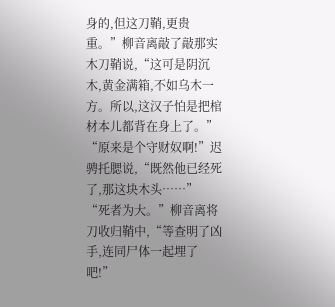身的,但这刀鞘,更贵重。”柳音离敲了敲那实木刀鞘说,“这可是阴沉木,黄金满箱,不如乌木一方。所以,这汉子怕是把棺材本儿都背在身上了。”
“原来是个守财奴啊!”迟骋托腮说,“既然他已经死了,那这块木头……”
“死者为大。”柳音离将刀收归鞘中,“等查明了凶手,连同尸体一起埋了吧!”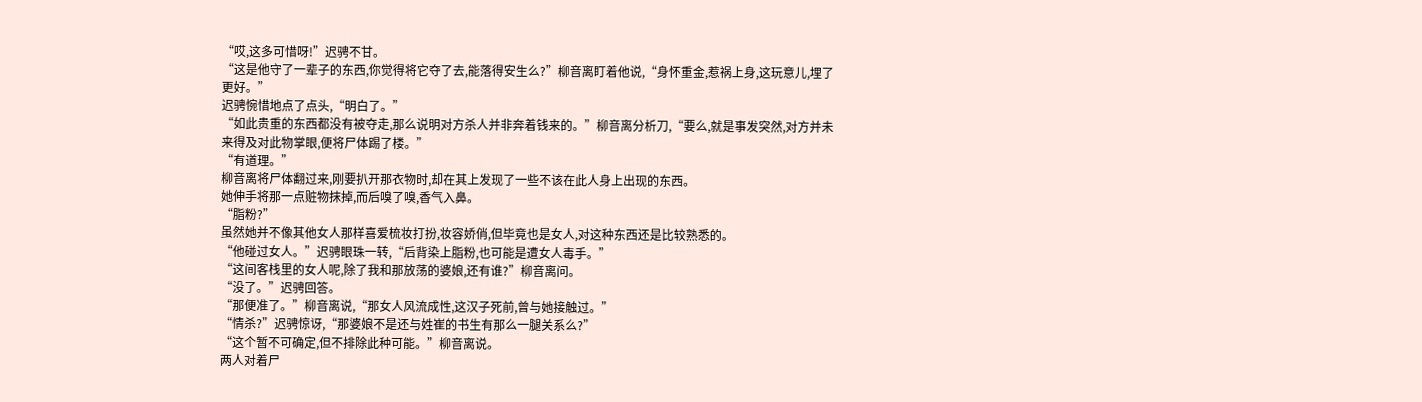“哎,这多可惜呀!”迟骋不甘。
“这是他守了一辈子的东西,你觉得将它夺了去,能落得安生么?”柳音离盯着他说,“身怀重金,惹祸上身,这玩意儿,埋了更好。”
迟骋惋惜地点了点头,“明白了。”
“如此贵重的东西都没有被夺走,那么说明对方杀人并非奔着钱来的。”柳音离分析刀,“要么,就是事发突然,对方并未来得及对此物掌眼,便将尸体踢了楼。”
“有道理。”
柳音离将尸体翻过来,刚要扒开那衣物时,却在其上发现了一些不该在此人身上出现的东西。
她伸手将那一点赃物抹掉,而后嗅了嗅,香气入鼻。
“脂粉?”
虽然她并不像其他女人那样喜爱梳妆打扮,妆容娇俏,但毕竟也是女人,对这种东西还是比较熟悉的。
“他碰过女人。”迟骋眼珠一转,“后背染上脂粉,也可能是遭女人毒手。”
“这间客栈里的女人呢,除了我和那放荡的婆娘,还有谁?”柳音离问。
“没了。”迟骋回答。
“那便准了。”柳音离说,“那女人风流成性,这汉子死前,曾与她接触过。”
“情杀?”迟骋惊讶,“那婆娘不是还与姓崔的书生有那么一腿关系么?”
“这个暂不可确定,但不排除此种可能。”柳音离说。
两人对着尸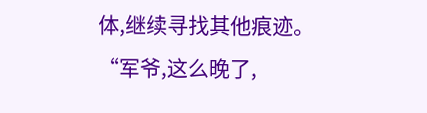体,继续寻找其他痕迹。
“军爷,这么晚了,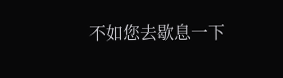不如您去歇息一下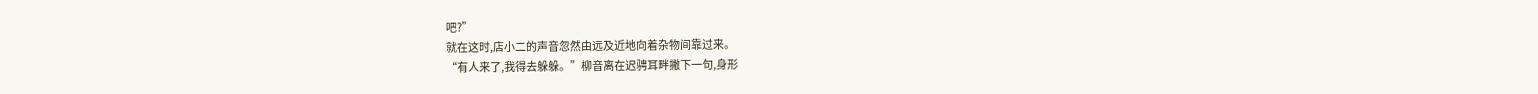吧?”
就在这时,店小二的声音忽然由远及近地向着杂物间靠过来。
“有人来了,我得去躲躲。”柳音离在迟骋耳畔撇下一句,身形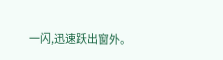一闪,迅速跃出窗外。